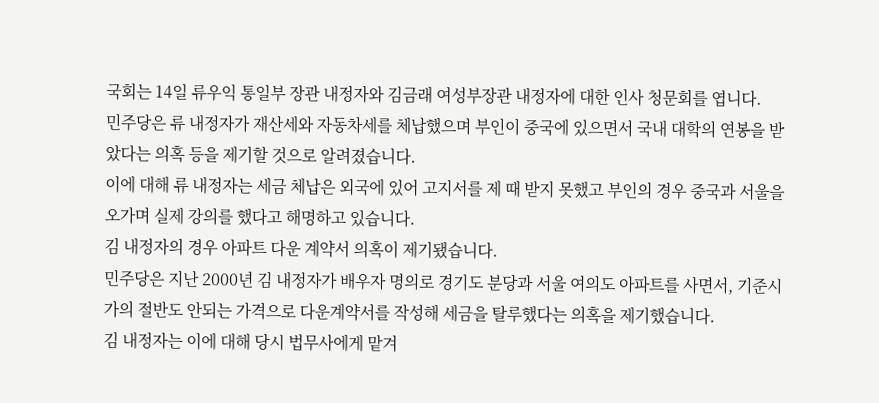국회는 14일 류우익 통일부 장관 내정자와 김금래 여성부장관 내정자에 대한 인사 청문회를 엽니다.
민주당은 류 내정자가 재산세와 자동차세를 체납했으며 부인이 중국에 있으면서 국내 대학의 연봉을 받았다는 의혹 등을 제기할 것으로 알려졌습니다.
이에 대해 류 내정자는 세금 체납은 외국에 있어 고지서를 제 때 받지 못했고 부인의 경우 중국과 서울을 오가며 실제 강의를 했다고 해명하고 있습니다.
김 내정자의 경우 아파트 다운 계약서 의혹이 제기됐습니다.
민주당은 지난 2000년 김 내정자가 배우자 명의로 경기도 분당과 서울 여의도 아파트를 사면서, 기준시가의 절반도 안되는 가격으로 다운계약서를 작성해 세금을 탈루했다는 의혹을 제기했습니다.
김 내정자는 이에 대해 당시 법무사에게 맡겨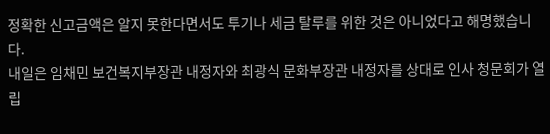정확한 신고금액은 알지 못한다면서도 투기나 세금 탈루를 위한 것은 아니었다고 해명했습니다.
내일은 임채민 보건복지부장관 내정자와 최광식 문화부장관 내정자를 상대로 인사 청문회가 열립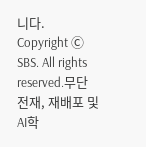니다.
Copyright Ⓒ SBS. All rights reserved.무단 전재, 재배포 및 AI학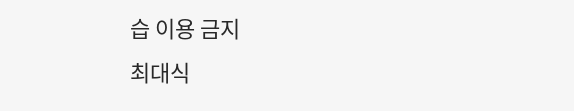습 이용 금지
최대식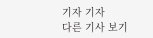기자 기자
다른 기사 보기